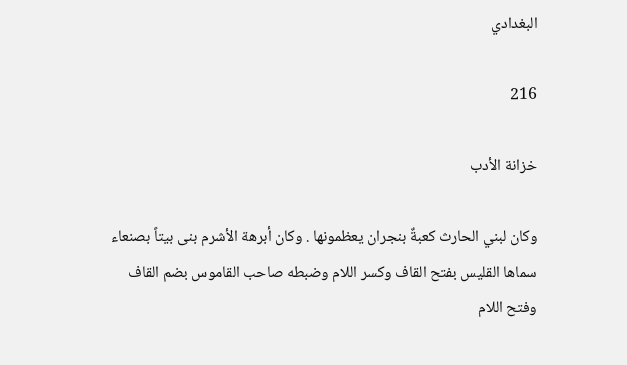البغدادي

216

خزانة الأدب

وكان لبني الحارث كعبةٌ بنجران يعظمونها . وكان أبرهة الأشرم بنى بيتاً بصنعاء سماها القليس بفتح القاف وكسر اللام وضبطه صاحب القاموس بضم القاف وفتح اللام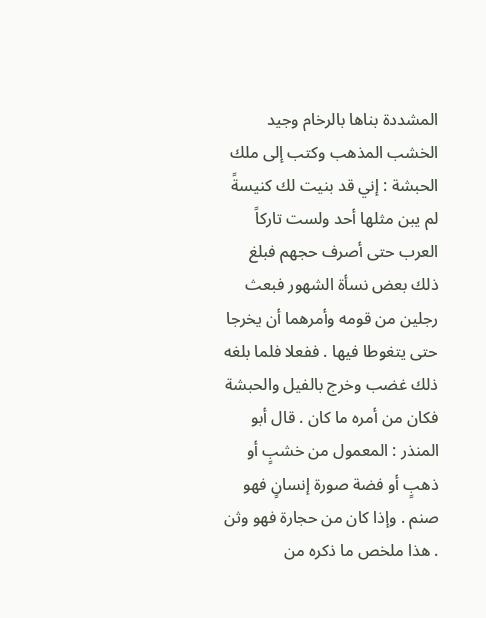المشددة بناها بالرخام وجيد الخشب المذهب وكتب إلى ملك الحبشة : إني قد بنيت لك كنيسةً لم يبن مثلها أحد ولست تاركاً العرب حتى أصرف حجهم فبلغ ذلك بعض نسأة الشهور فبعث رجلين من قومه وأمرهما أن يخرجا حتى يتغوطا فيها . ففعلا فلما بلغه ذلك غضب وخرج بالفيل والحبشة فكان من أمره ما كان . قال أبو المنذر : المعمول من خشبٍ أو ذهبٍ أو فضة صورة إنسانٍ فهو صنم . وإذا كان من حجارة فهو وثن . هذا ملخص ما ذكره من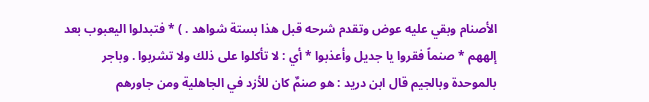الأصنام وبقي عليه عوض وتقدم شرحه قبل هذا بستة شواهد . ) * فتبدلوا اليعبوب بعد إلههم * صنماً فقروا يا جديل وأعذبوا * أي : لا تأكلوا على ذلك ولا تشربوا . وباجر بالموحدة وبالجيم قال ابن دريد : هو صنمٌ كان للأزد في الجاهلية ومن جاورهم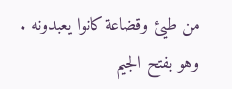من طيئ وقضاعة كانوا يعبدونه . وهو بفتح الجيم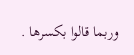وربما قالوا بكسرها .